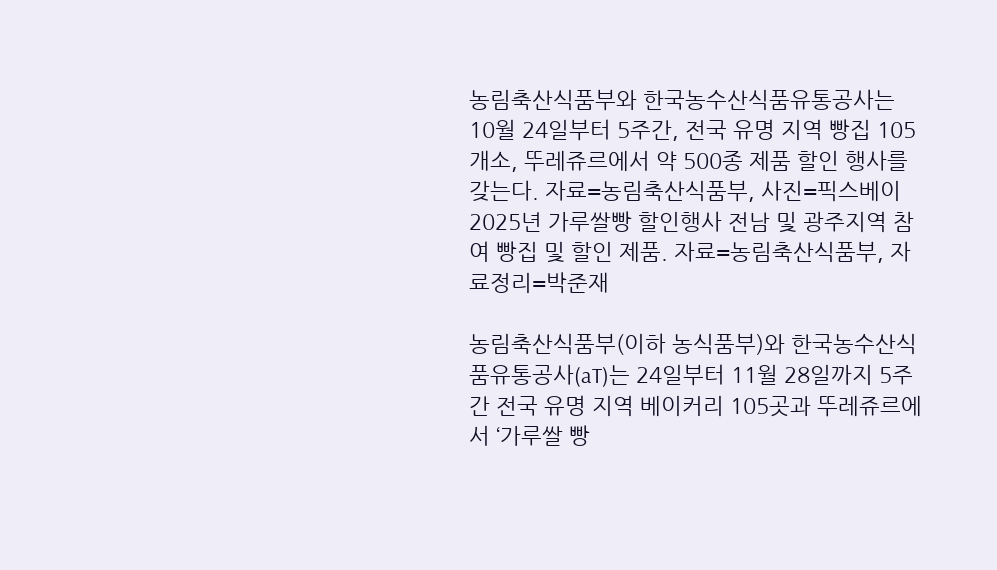농림축산식품부와 한국농수산식품유통공사는 10월 24일부터 5주간, 전국 유명 지역 빵집 105개소, 뚜레쥬르에서 약 500종 제품 할인 행사를 갖는다. 자료=농림축산식품부, 사진=픽스베이
2025년 가루쌀빵 할인행사 전남 및 광주지역 참여 빵집 및 할인 제품. 자료=농림축산식품부, 자료정리=박준재

농림축산식품부(이하 농식품부)와 한국농수산식품유통공사(aT)는 24일부터 11월 28일까지 5주간 전국 유명 지역 베이커리 105곳과 뚜레쥬르에서 ‘가루쌀 빵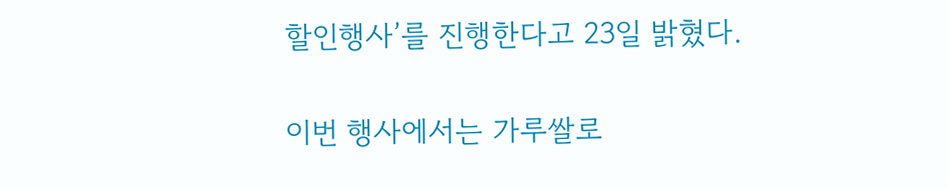할인행사’를 진행한다고 23일 밝혔다.

이번 행사에서는 가루쌀로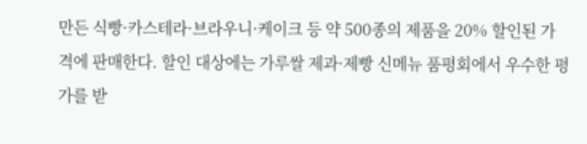만든 식빵·카스테라·브라우니·케이크 등 약 500종의 제품을 20% 할인된 가격에 판매한다. 할인 대상에는 가루쌀 제과·제빵 신메뉴 품평회에서 우수한 평가를 받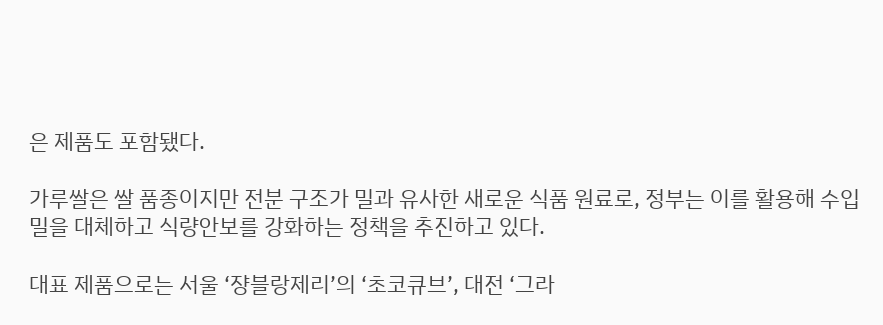은 제품도 포함됐다.

가루쌀은 쌀 품종이지만 전분 구조가 밀과 유사한 새로운 식품 원료로, 정부는 이를 활용해 수입 밀을 대체하고 식량안보를 강화하는 정책을 추진하고 있다.

대표 제품으로는 서울 ‘쟝블랑제리’의 ‘초코큐브’, 대전 ‘그라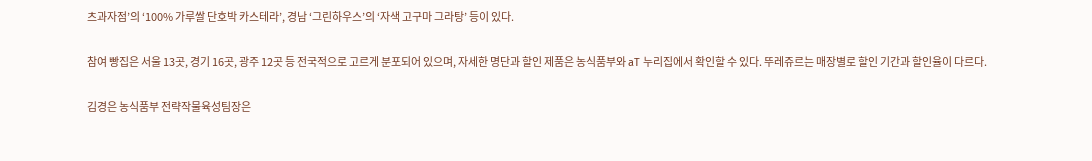츠과자점’의 ‘100% 가루쌀 단호박 카스테라’, 경남 ‘그린하우스’의 ‘자색 고구마 그라탕’ 등이 있다.

참여 빵집은 서울 13곳, 경기 16곳, 광주 12곳 등 전국적으로 고르게 분포되어 있으며, 자세한 명단과 할인 제품은 농식품부와 aT 누리집에서 확인할 수 있다. 뚜레쥬르는 매장별로 할인 기간과 할인율이 다르다.

김경은 농식품부 전략작물육성팀장은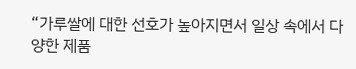“가루쌀에 대한 선호가 높아지면서 일상 속에서 다양한 제품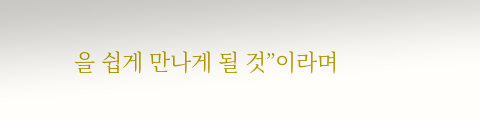을 쉽게 만나게 될 것”이라며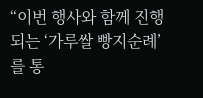“이번 행사와 함께 진행되는 ‘가루쌀 빵지순례’를 통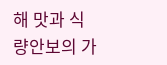해 맛과 식량안보의 가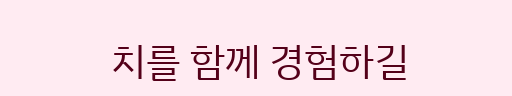치를 함께 경험하길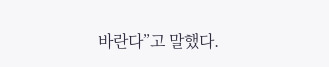바란다”고 말했다.